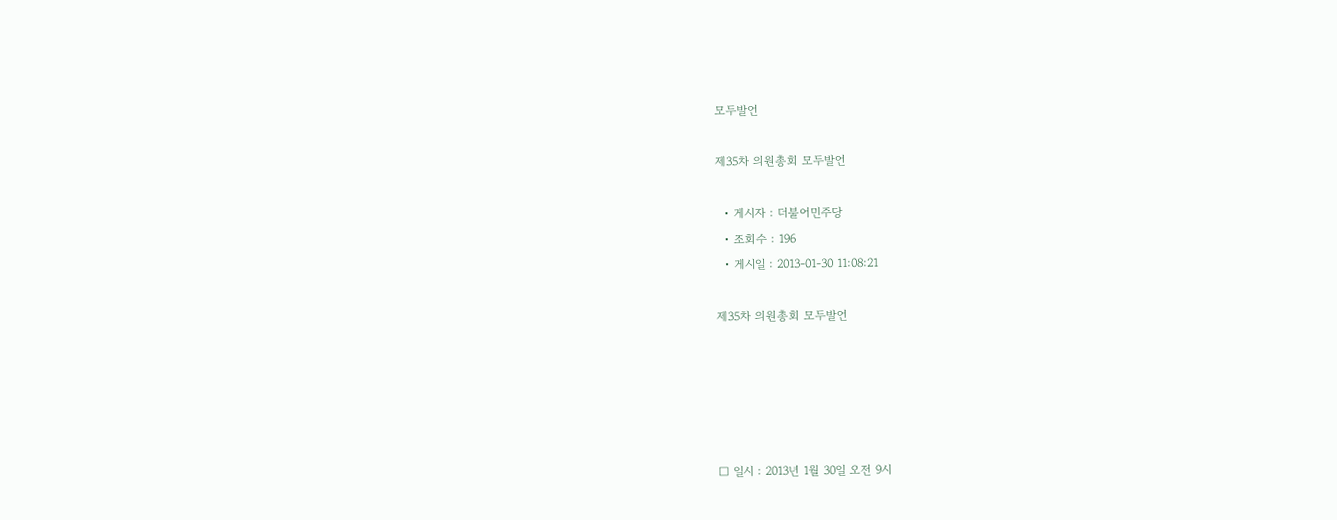모두발언

제35차 의원총회 모두발언

  • 게시자 : 더불어민주당
  • 조회수 : 196
  • 게시일 : 2013-01-30 11:08:21

제35차 의원총회 모두발언





□ 일시 : 2013년 1월 30일 오전 9시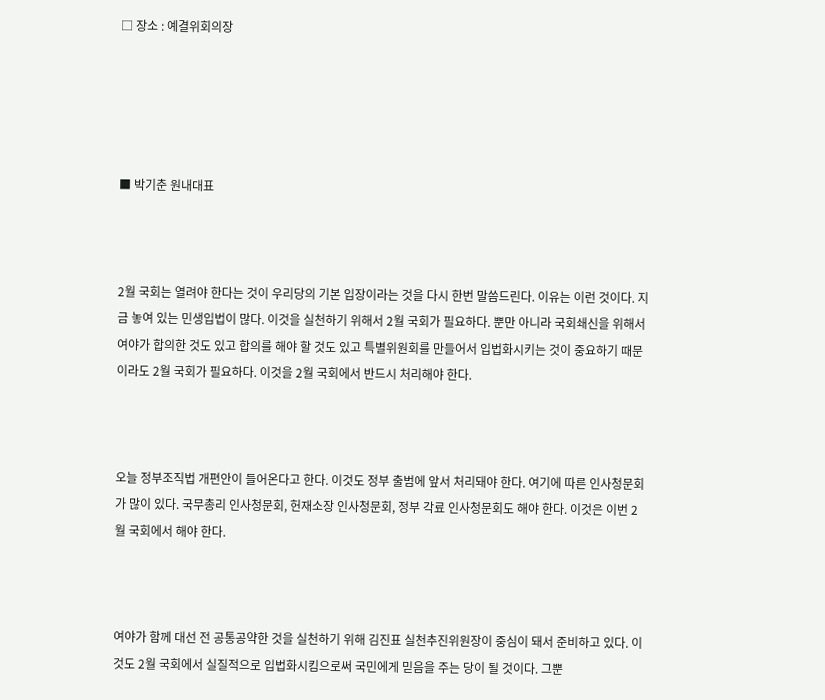□ 장소 : 예결위회의장





■ 박기춘 원내대표



2월 국회는 열려야 한다는 것이 우리당의 기본 입장이라는 것을 다시 한번 말씀드린다. 이유는 이런 것이다. 지금 놓여 있는 민생입법이 많다. 이것을 실천하기 위해서 2월 국회가 필요하다. 뿐만 아니라 국회쇄신을 위해서 여야가 합의한 것도 있고 합의를 해야 할 것도 있고 특별위원회를 만들어서 입법화시키는 것이 중요하기 때문이라도 2월 국회가 필요하다. 이것을 2월 국회에서 반드시 처리해야 한다.



오늘 정부조직법 개편안이 들어온다고 한다. 이것도 정부 출범에 앞서 처리돼야 한다. 여기에 따른 인사청문회가 많이 있다. 국무총리 인사청문회, 헌재소장 인사청문회, 정부 각료 인사청문회도 해야 한다. 이것은 이번 2월 국회에서 해야 한다.



여야가 함께 대선 전 공통공약한 것을 실천하기 위해 김진표 실천추진위원장이 중심이 돼서 준비하고 있다. 이것도 2월 국회에서 실질적으로 입법화시킴으로써 국민에게 믿음을 주는 당이 될 것이다. 그뿐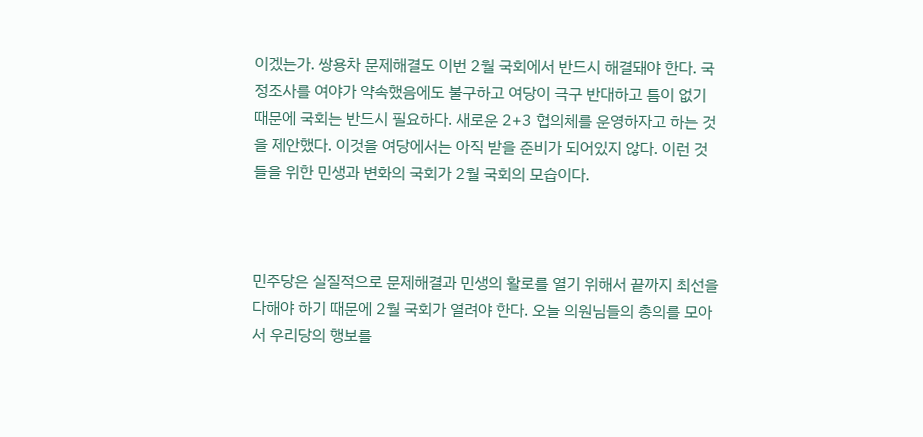이겠는가. 쌍용차 문제해결도 이번 2월 국회에서 반드시 해결돼야 한다. 국정조사를 여야가 약속했음에도 불구하고 여당이 극구 반대하고 틈이 없기 때문에 국회는 반드시 필요하다. 새로운 2+3 협의체를 운영하자고 하는 것을 제안했다. 이것을 여당에서는 아직 받을 준비가 되어있지 않다. 이런 것들을 위한 민생과 변화의 국회가 2월 국회의 모습이다.



민주당은 실질적으로 문제해결과 민생의 활로를 열기 위해서 끝까지 최선을 다해야 하기 때문에 2월 국회가 열려야 한다. 오늘 의원님들의 총의를 모아서 우리당의 행보를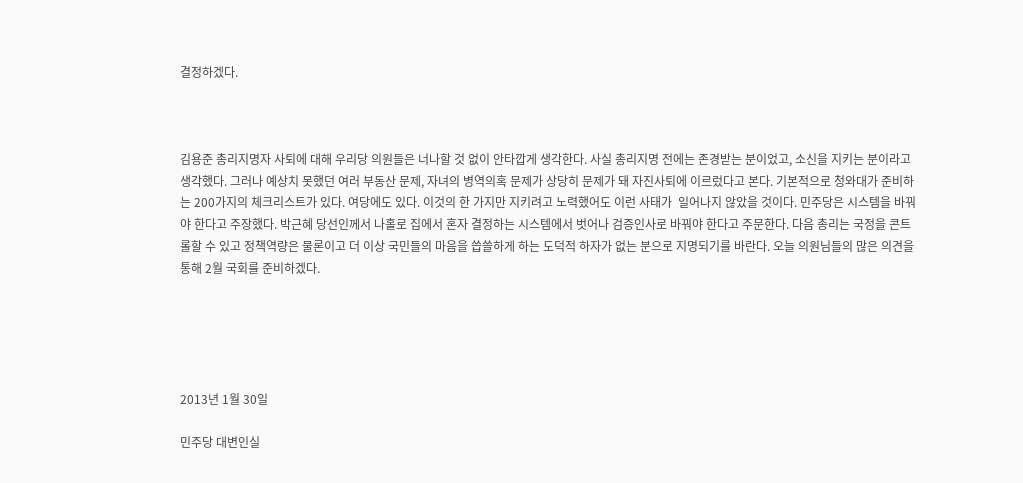결정하겠다.



김용준 총리지명자 사퇴에 대해 우리당 의원들은 너나할 것 없이 안타깝게 생각한다. 사실 총리지명 전에는 존경받는 분이었고, 소신을 지키는 분이라고 생각했다. 그러나 예상치 못했던 여러 부동산 문제, 자녀의 병역의혹 문제가 상당히 문제가 돼 자진사퇴에 이르렀다고 본다. 기본적으로 청와대가 준비하는 200가지의 체크리스트가 있다. 여당에도 있다. 이것의 한 가지만 지키려고 노력했어도 이런 사태가  일어나지 않았을 것이다. 민주당은 시스템을 바꿔야 한다고 주장했다. 박근혜 당선인께서 나홀로 집에서 혼자 결정하는 시스템에서 벗어나 검증인사로 바꿔야 한다고 주문한다. 다음 총리는 국정을 콘트롤할 수 있고 정책역량은 물론이고 더 이상 국민들의 마음을 씁쓸하게 하는 도덕적 하자가 없는 분으로 지명되기를 바란다. 오늘 의원님들의 많은 의견을 통해 2월 국회를 준비하겠다.





2013년 1월 30일

민주당 대변인실